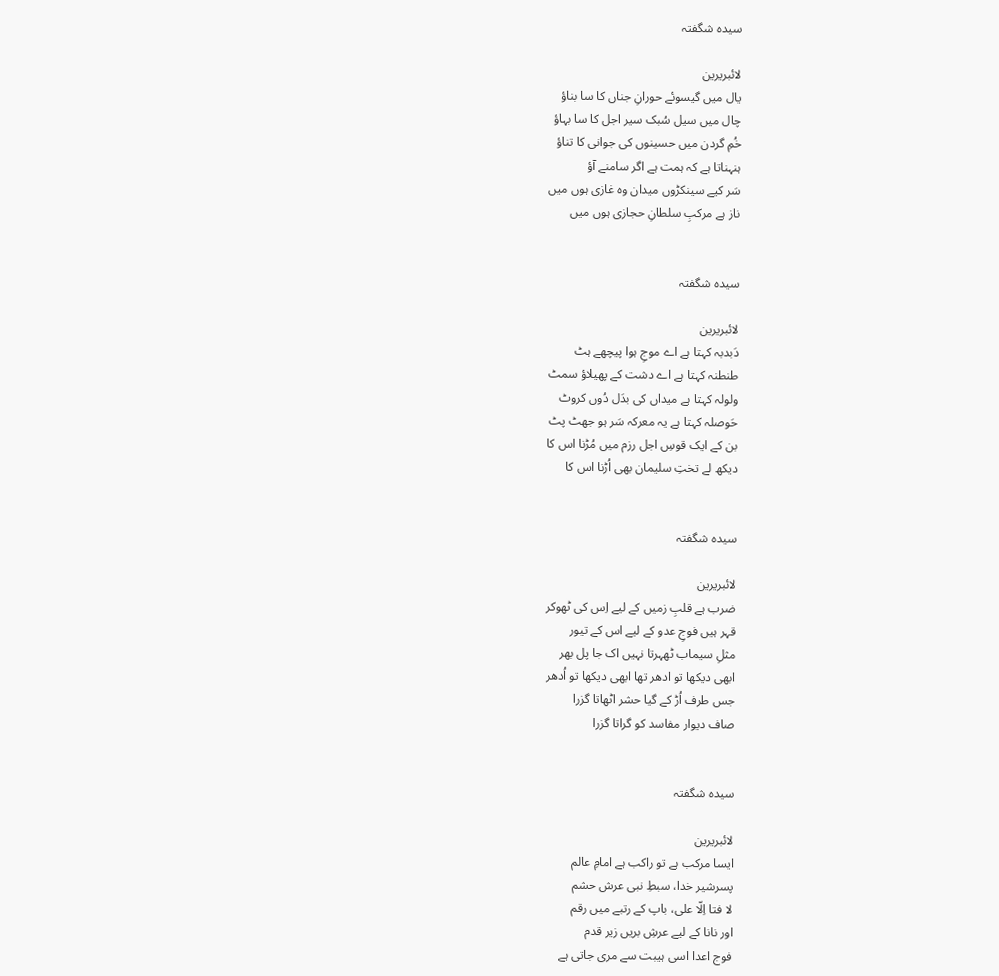سیدہ شگفتہ

لائبریرین
یال میں گیسوئے حورانِ جناں کا سا بناؤ
چال میں سیل سُبک سیر اجل کا سا بہاؤ
خُمِ گردن میں حسینوں کی جوانی کا تناؤ
ہنہناتا ہے کہ ہمت ہے اگر سامنے آؤ
سَر کیے سینکڑوں میدان وہ غازی ہوں میں
ناز ہے مرکبِ سلطانِ حجازی ہوں میں


سیدہ شگفتہ

لائبریرین
دَبدبہ کہتا ہے اے موجِ ہوا پیچھے ہٹ
طنطنہ کہتا ہے اے دشت کے پھیلاؤ سمٹ
ولولہ کہتا ہے میداں کی بدَل دُوں کروٹ
حَوصلہ کہتا ہے یہ معرکہ سَر ہو جھٹ پٹ
بن کے ایک قوسِ اجل رزم میں مُڑنا اس کا
دیکھ لے تختِ سلیمان بھی اُڑنا اس کا


سیدہ شگفتہ

لائبریرین
ضرب ہے قلبِ زمیں کے لیے اِس کی ٹھوکر
قہر ہیں فوجِ عدو کے لیے اس کے تیور
مثلِ سیماب ٹھہرتا نہیں اک جا پل بھر
ابھی دیکھا تو ادھر تھا ابھی دیکھا تو اُدھر
جس طرف اُڑ کے گیا حشر اٹھاتا گزرا
صاف دیوار مفاسد کو گراتا گزرا


سیدہ شگفتہ

لائبریرین
ایسا مرکب ہے تو راکب ہے امامِ عالم
پسرشیر خدا، سبطِ نبی عرش حشم
لا فتا اِلّا علی، باپ کے رتبے میں رقم
اور نانا کے لیے عرشِ بریں زیر قدم
فوج اعدا اسی ہیبت سے مری جاتی ہے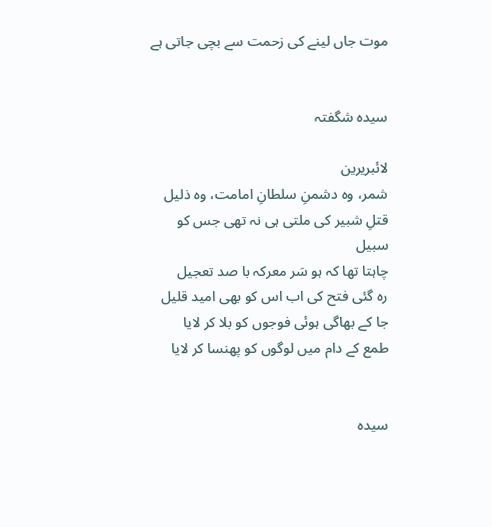موت جاں لینے کی زحمت سے بچی جاتی ہے


سیدہ شگفتہ

لائبریرین
شمر، وہ دشمنِ سلطانِ امامت، وہ ذلیل
قتلِ شبیر کی ملتی ہی نہ تھی جس کو سبیل
چاہتا تھا کہ ہو سَر معرکہ با صد تعجیل
رہ گئی فتح کی اب اس کو بھی امید قلیل
جا کے بھاگی ہوئی فوجوں کو بلا کر لایا
طمع کے دام میں لوگوں کو پھنسا کر لایا


سیدہ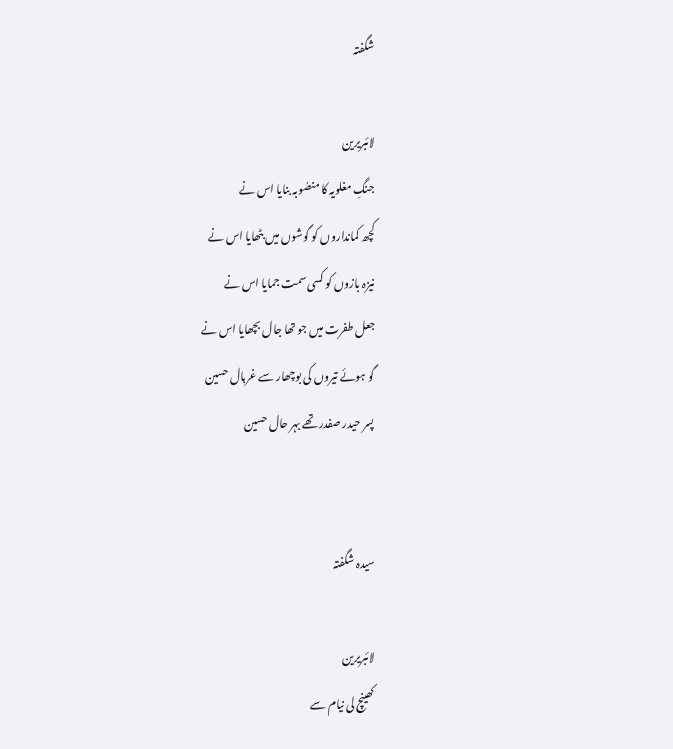شگفتہ

لائبریرین
جنگِ مغلویہ کا منصُوبہ بنایا اس نے
کچھ کمانداروں کو گوشوں میں بٹھایا اس نے
نیزہ بازوں کو کسی سمت جمایا اس نے
جعل طفرت میں جو تھا جال بچھایا اس نے
گو ہوئے تیروں کی بوچھار سے غربال حسین
پسر حیدر صفدر تھے بہر حال حسین


سیدہ شگفتہ

لائبریرین
کھینچ لی نیام سے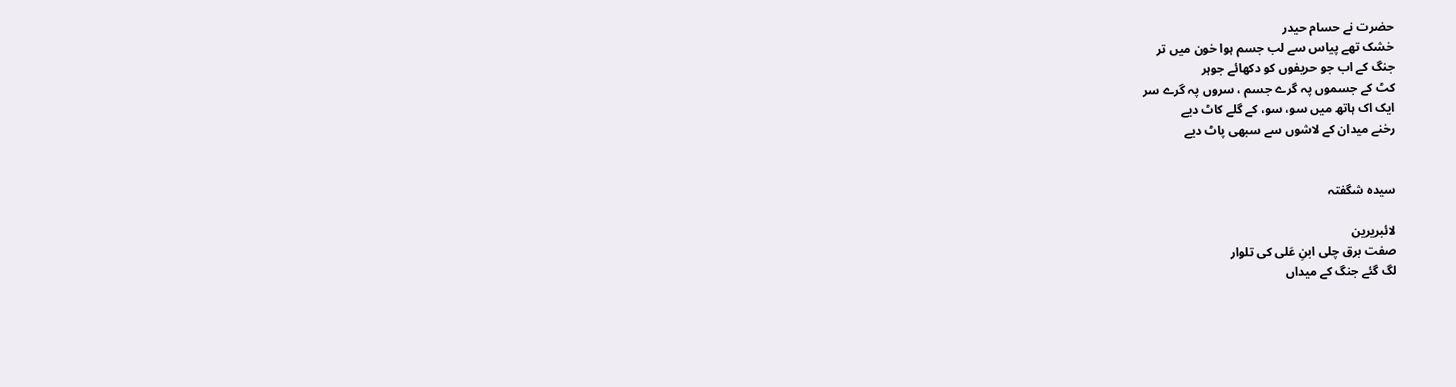حضرت نے حسام حیدر
خشک تھے پیاس سے لب جسم ہوا خون میں تر
جنگ کے اب جو حریفوں کو دکھائے جوہر
کٹ کے جسموں پہ گرے جسم ، سروں پہ گرے سر
ایک اک ہاتھ میں سو، سو، کے گلے کاٹ دیے
رخنے میدان کے لاشوں سے سبھی پاٹ دیے


سیدہ شگفتہ

لائبریرین
صفت برق چلی ابنِ عَلی کی تلوار
لگ گئے جنگ کے میداں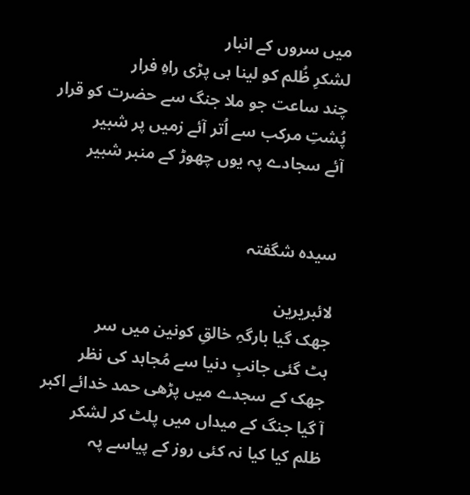میں سروں کے انبار
لشکرِ ظُلم کو لینا ہی پڑی راہِ فرار
چند ساعت جو ملا جنگ سے حضرت کو قرار
پُشتِ مرکب سے اُتر آئے زمیں پر شبیر
آئے سجادے پہ یوں چھوڑ کے منبر شبیر


سیدہ شگفتہ

لائبریرین
جھک گیا بارگہِ خالقِ کونین میں سر
ہٹ گئی جانبِ دنیا سے مُجاہد کی نظر
جھک کے سجدے میں پڑھی حمد خدائے اکبر
آ گیا جنگ کے میداں میں پلٹ کر لشکر
ظلم کیا کیا نہ کئی روز کے پیاسے پہ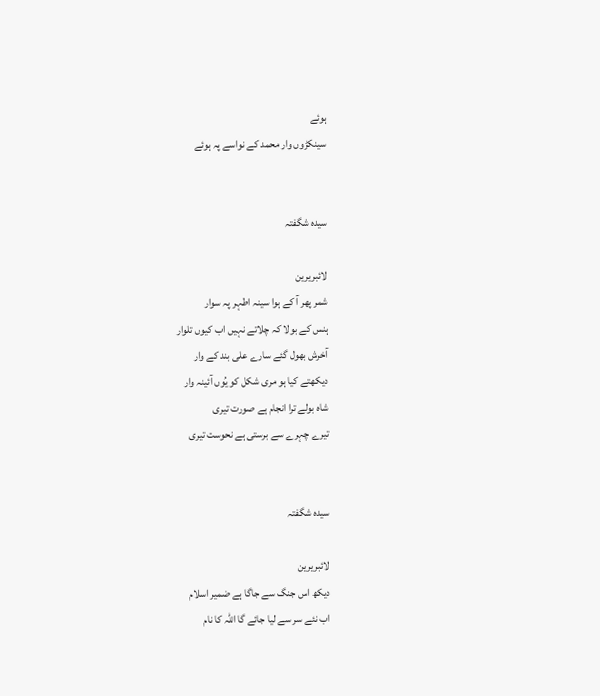ہوئے
سینکڑوں وار محمد کے نواسے پہ ہوئے


سیدہ شگفتہ

لائبریرین
شمر پھر آ کے ہوا سینہ اطہر پہ سوار
ہنس کے بولا کہ چلاتے نہیں اب کیوں تلوار
آخرش بھول گئے سارے علی بند کے وار
دیکھتے کیا ہو مری شکل کو یُوں آئینہ وار
شاہ بولے ترا انجام ہے صورت تیری
تیرے چہرے سے برستی ہے نحوست تیری


سیدہ شگفتہ

لائبریرین
دیکھ اس جنگ سے جاگا ہے ضمیر اسلام
اب نئے سر سے لیا جائے گا اللہ کا نام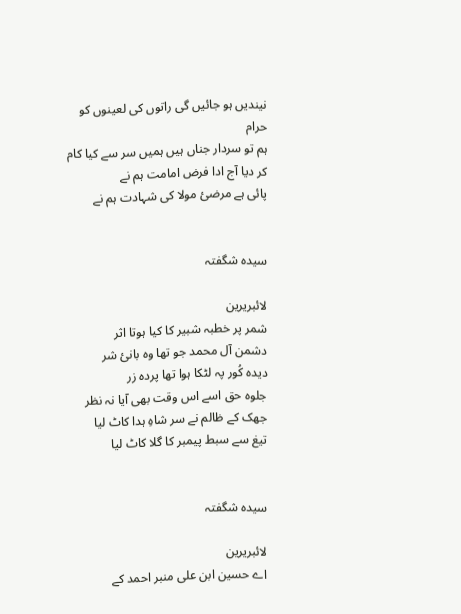نیندیں ہو جائیں گی راتوں کی لعینوں کو حرام
ہم تو سردار جناں ہیں ہمیں سر سے کیا کام
کر دیا آج ادا فرض امامت ہم نے
پائی ہے مرضئ مولا کی شہادت ہم نے


سیدہ شگفتہ

لائبریرین
شمر پر خطبہ شبیر کا کیا ہوتا اثر
دشمن آل محمد جو تھا وہ بانئ شر
دیدہ کُور پہ لٹکا ہوا تھا پردہ زر
جلوہ حق اسے اس وقت بھی آیا نہ نظر
جھک کے ظالم نے سر شاہِ ہدا کاٹ لیا
تیغ سے سبط پیمبر کا گلا کاٹ لیا


سیدہ شگفتہ

لائبریرین
اے حسین ابن علی منبر احمد کے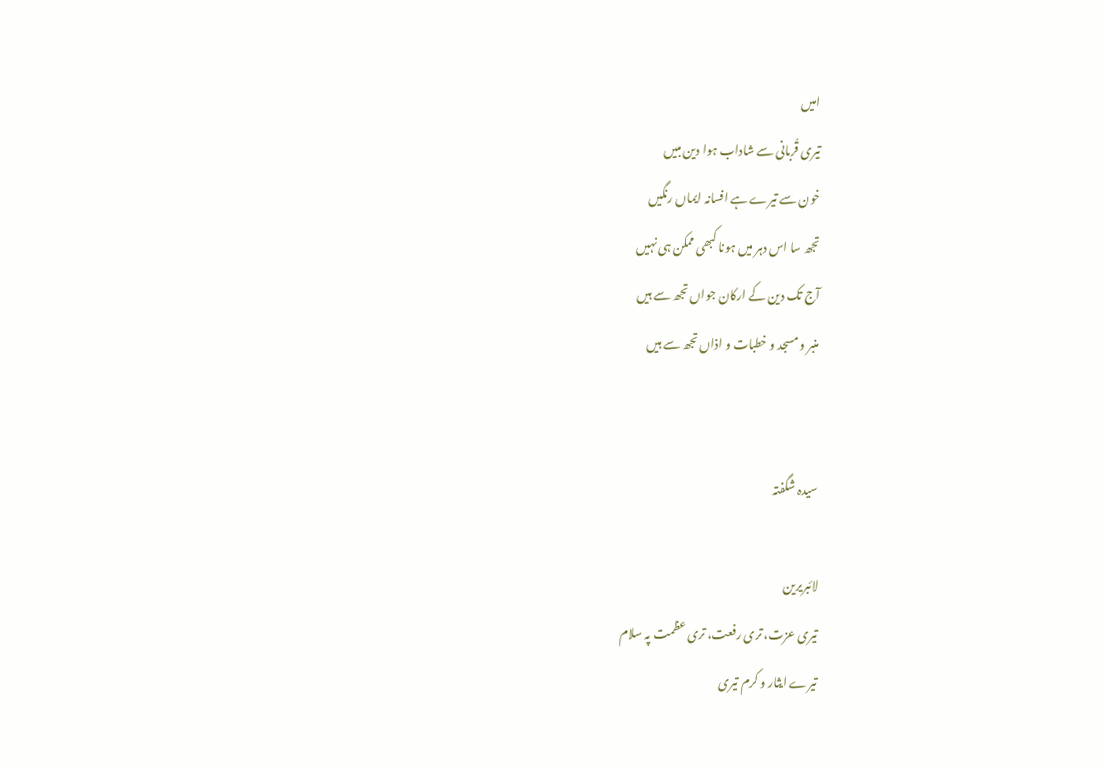امیں
تیری قُربانی سے شاداب ہوا دین مبیں
خون سے تیرے ہے افسانہ ایماں رنگیں
تجھ سا اس دہر میں ہونا کبھی ممکن ہی نہیں
آج تک دین کے ارکان جواں تجھ سے ہیں
منبر و مسجد و خطبات و اذاں تجھ سے ہیں


سیدہ شگفتہ

لائبریرین
تیری عزت، تری رفعت، تری عظمت پہ سلام
تیرے ایثار و کرم تیری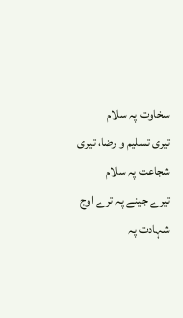سخاوت پہ سلام
تیری تسلیم و رضا، تیری شجاعت پہ سلام
تیرے جینے پہ ترے اوج شہادت پہ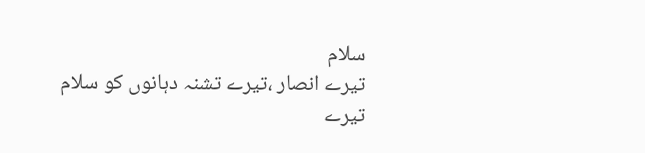سلام
تیرے انصار ،تیرے تشنہ دہانوں کو سلام
تیرے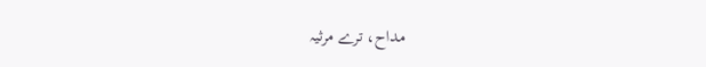مداح، ترے مرثیہ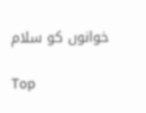خوانوں کو سلام

Top